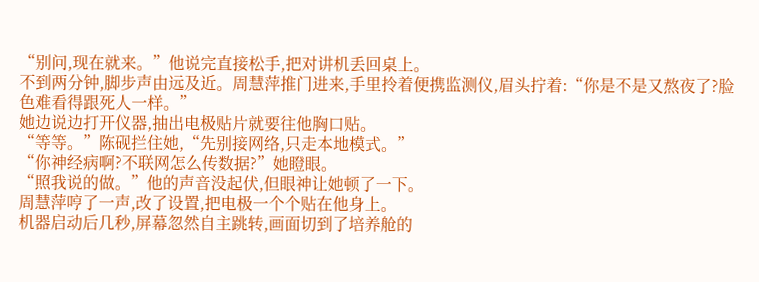“别问,现在就来。”他说完直接松手,把对讲机丢回桌上。
不到两分钟,脚步声由远及近。周慧萍推门进来,手里拎着便携监测仪,眉头拧着:“你是不是又熬夜了?脸色难看得跟死人一样。”
她边说边打开仪器,抽出电极贴片就要往他胸口贴。
“等等。”陈砚拦住她,“先别接网络,只走本地模式。”
“你神经病啊?不联网怎么传数据?”她瞪眼。
“照我说的做。”他的声音没起伏,但眼神让她顿了一下。
周慧萍哼了一声,改了设置,把电极一个个贴在他身上。
机器启动后几秒,屏幕忽然自主跳转,画面切到了培养舱的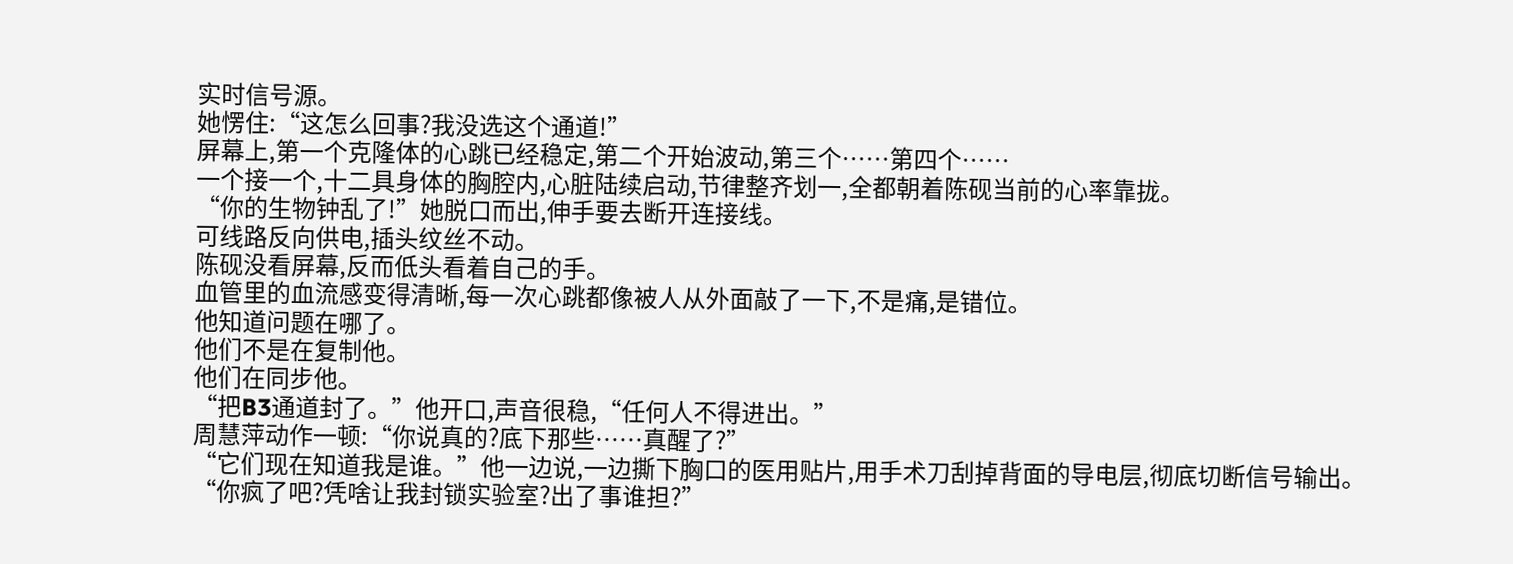实时信号源。
她愣住:“这怎么回事?我没选这个通道!”
屏幕上,第一个克隆体的心跳已经稳定,第二个开始波动,第三个……第四个……
一个接一个,十二具身体的胸腔内,心脏陆续启动,节律整齐划一,全都朝着陈砚当前的心率靠拢。
“你的生物钟乱了!”她脱口而出,伸手要去断开连接线。
可线路反向供电,插头纹丝不动。
陈砚没看屏幕,反而低头看着自己的手。
血管里的血流感变得清晰,每一次心跳都像被人从外面敲了一下,不是痛,是错位。
他知道问题在哪了。
他们不是在复制他。
他们在同步他。
“把B3通道封了。”他开口,声音很稳,“任何人不得进出。”
周慧萍动作一顿:“你说真的?底下那些……真醒了?”
“它们现在知道我是谁。”他一边说,一边撕下胸口的医用贴片,用手术刀刮掉背面的导电层,彻底切断信号输出。
“你疯了吧?凭啥让我封锁实验室?出了事谁担?”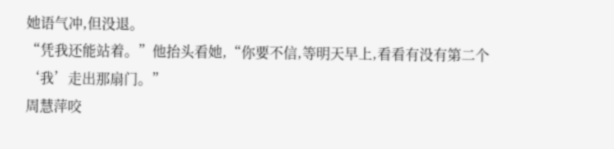她语气冲,但没退。
“凭我还能站着。”他抬头看她,“你要不信,等明天早上,看看有没有第二个‘我’走出那扇门。”
周慧萍咬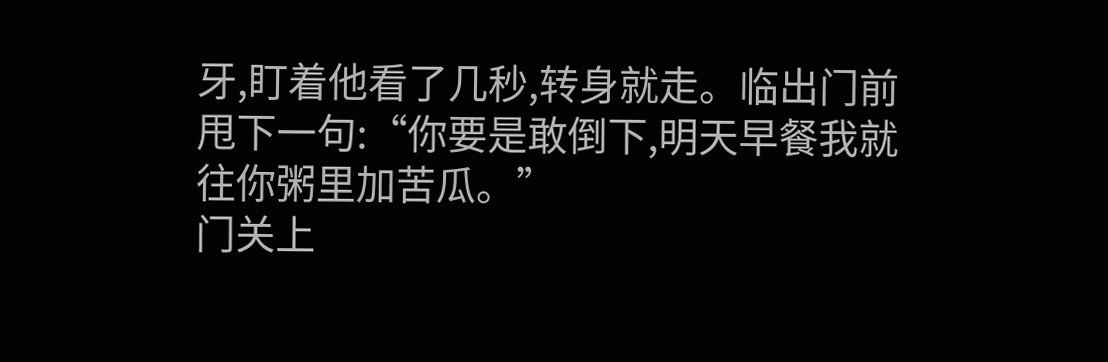牙,盯着他看了几秒,转身就走。临出门前甩下一句:“你要是敢倒下,明天早餐我就往你粥里加苦瓜。”
门关上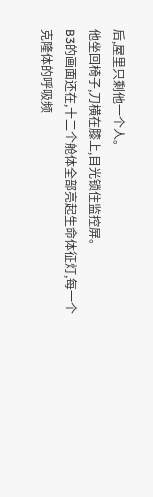后,屋里只剩他一个人。
他坐回椅子,刀横在膝上,目光锁住监控屏。
B3的画面还在,十二个舱体全部亮起生命体征灯,每一个克隆体的呼吸频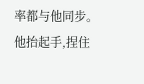率都与他同步。
他抬起手,捏住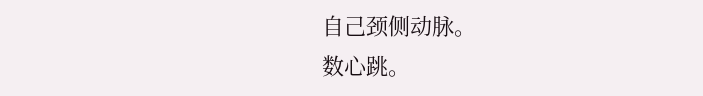自己颈侧动脉。
数心跳。